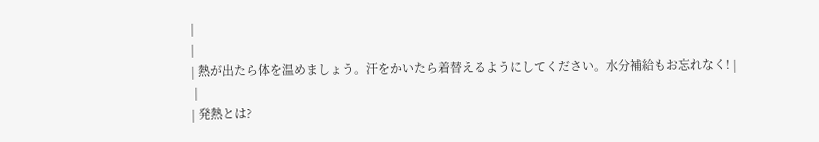|
|
| 熱が出たら体を温めましょう。汗をかいたら着替えるようにしてください。水分補給もお忘れなく! |
 |
| 発熱とは?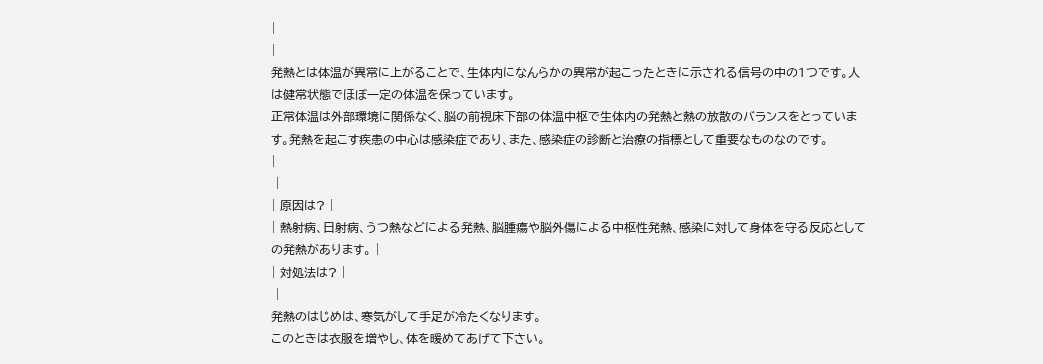|
|
発熱とは体温が異常に上がることで、生体内になんらかの異常が起こったときに示される信号の中の1つです。人は健常状態でほぼ一定の体温を保っています。
正常体温は外部環境に関係なく、脳の前視床下部の体温中枢で生体内の発熱と熱の放散のバランスをとっています。発熱を起こす疾患の中心は感染症であり、また、感染症の診断と治療の指標として重要なものなのです。
|
 |
| 原因は? |
| 熱射病、日射病、うつ熱などによる発熱、脳腫瘍や脳外傷による中枢性発熱、感染に対して身体を守る反応としての発熱があります。 |
| 対処法は? |
 |
発熱のはじめは、寒気がして手足が冷たくなります。
このときは衣服を増やし、体を暖めてあげて下さい。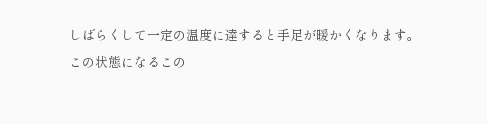しばらくして一定の温度に達すると手足が暖かくなります。
この状態になるこの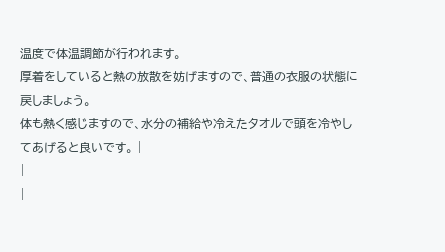温度で体温調節が行われます。
厚着をしていると熱の放散を妨げますので、普通の衣服の状態に戻しましょう。
体も熱く感じますので、水分の補給や冷えたタオルで頭を冷やしてあげると良いです。 |
|
|